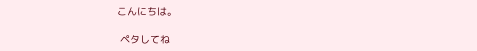こんにちは。

 ペタしてね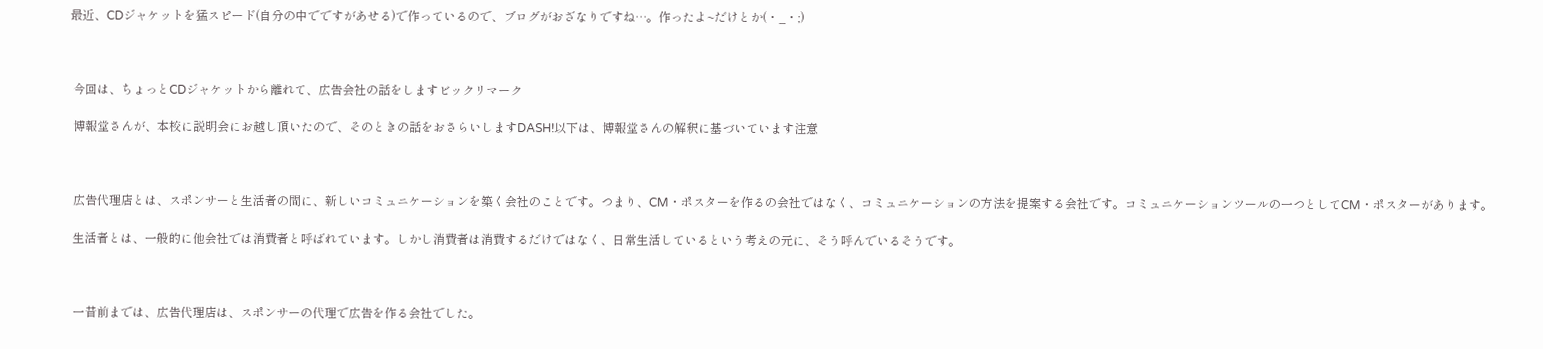最近、CDジャケットを猛スピード(自分の中でですがあせる)で作っているので、ブログがおざなりですね…。作ったよ~だけとか(・_・;)



 今回は、ちょっとCDジャケットから離れて、広告会社の話をしますビックリマーク

 博報堂さんが、本校に説明会にお越し頂いたので、そのときの話をおさらいしますDASH!以下は、博報堂さんの解釈に基づいています注意



 広告代理店とは、スポンサーと生活者の間に、新しいコミュニケーションを築く会社のことです。つまり、CM・ポスターを作るの会社ではなく、コミュニケーションの方法を提案する会社です。コミュニケーションツールの一つとしてCM・ポスターがあります。

 生活者とは、一般的に他会社では消費者と呼ばれています。しかし消費者は消費するだけではなく、日常生活しているという考えの元に、そう呼んでいるそうです。



 一昔前までは、広告代理店は、スポンサーの代理で広告を作る会社でした。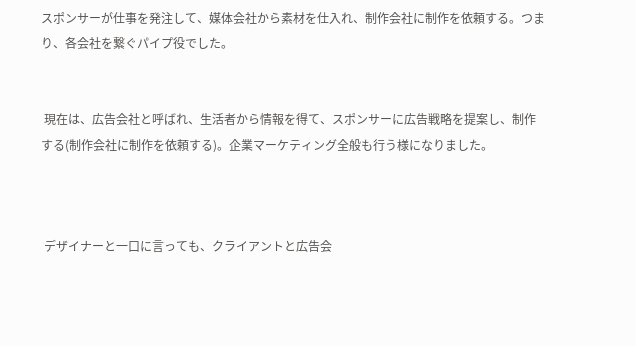スポンサーが仕事を発注して、媒体会社から素材を仕入れ、制作会社に制作を依頼する。つまり、各会社を繋ぐパイプ役でした。


 現在は、広告会社と呼ばれ、生活者から情報を得て、スポンサーに広告戦略を提案し、制作する(制作会社に制作を依頼する)。企業マーケティング全般も行う様になりました。



 デザイナーと一口に言っても、クライアントと広告会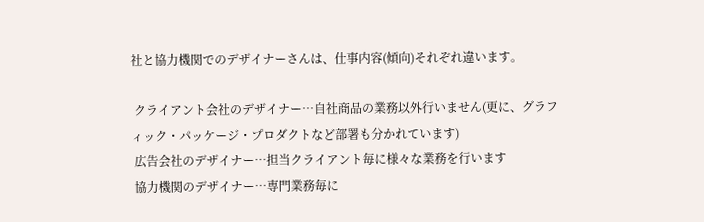社と協力機関でのデザイナーさんは、仕事内容(傾向)それぞれ違います。

 クライアント会社のデザイナー…自社商品の業務以外行いません(更に、グラフィック・パッケージ・プロダクトなど部署も分かれています)
 広告会社のデザイナー…担当クライアント毎に様々な業務を行います
 協力機関のデザイナー…専門業務毎に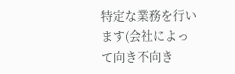特定な業務を行います(会社によって向き不向き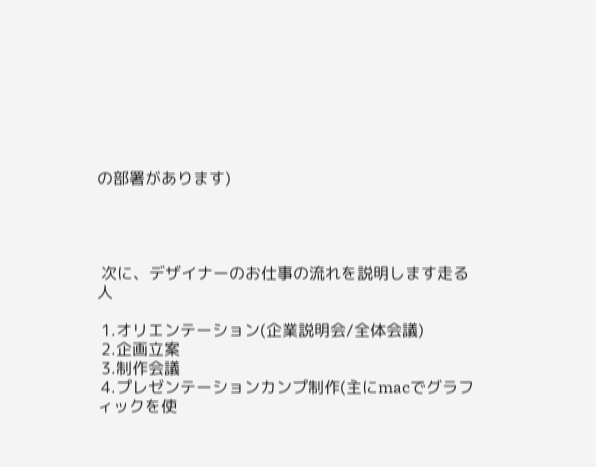の部署があります)




 次に、デザイナーのお仕事の流れを説明します走る人

 1.オリエンテーション(企業説明会/全体会議)
 2.企画立案
 3.制作会議
 4.プレゼンテーションカンプ制作(主にmacでグラフィックを使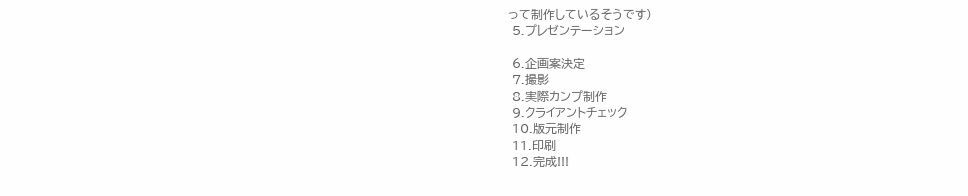って制作しているそうです)
 5.プレゼンテーション

 6.企画案決定
 7.撮影
 8.実際カンプ制作
 9.クライアントチェック
 10.版元制作
 11.印刷
 12.完成!!!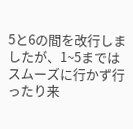5と6の間を改行しましたが、1~5まではスムーズに行かず行ったり来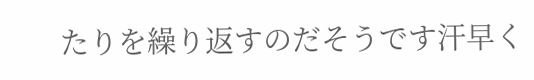たりを繰り返すのだそうです汗早く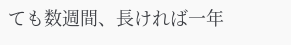ても数週間、長ければ一年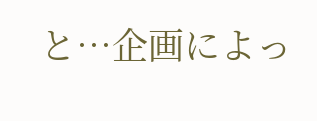と…企画によっ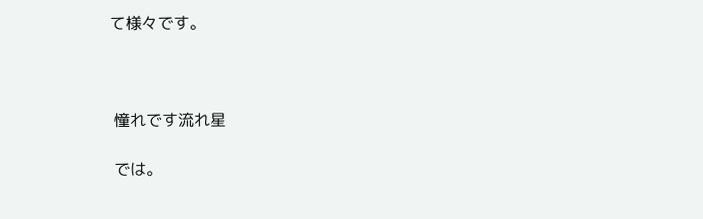て様々です。



 憧れです流れ星

 では。